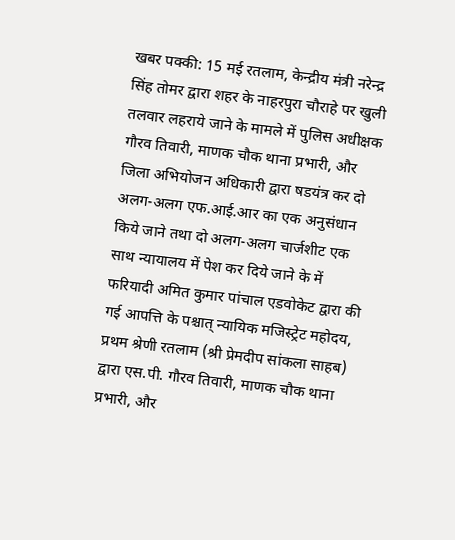खबर पक्की: 15 मई रतलाम, केन्द्रीय मंत्री नरेन्द्र सिंह तोमर द्वारा शहर के नाहरपुरा चौराहे पर खुली तलवार लहराये जाने के मामले में पुलिस अधीक्षक गौरव तिवारी, माणक चौक थाना प्रभारी, और जिला अभियोजन अधिकारी द्वारा षडयंत्र कर दो अलग-अलग एफ.आई.आर का एक अनुसंधान किये जाने तथा दो अलग-अलग चार्जशीट एक साथ न्यायालय में पेश कर दिये जाने के में फरियादी अमित कुमार पांचाल एडवोकेट द्वारा की गई आपत्ति के पश्चात् न्यायिक मजिस्ट्रेट महोदय, प्रथम श्रेणी रतलाम (श्री प्रेमदीप सांकला साहब) द्वारा एस.पी. गौरव तिवारी, माणक चौक थाना प्रभारी, और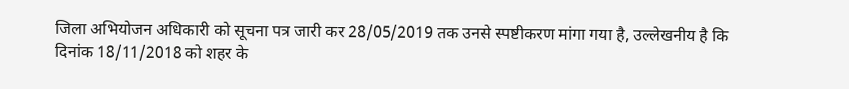जिला अभियोजन अधिकारी को सूचना पत्र जारी कर 28/05/2019 तक उनसे स्पष्टीकरण मांगा गया है, उल्लेखनीय है कि दिनांक 18/11/2018 को शहर के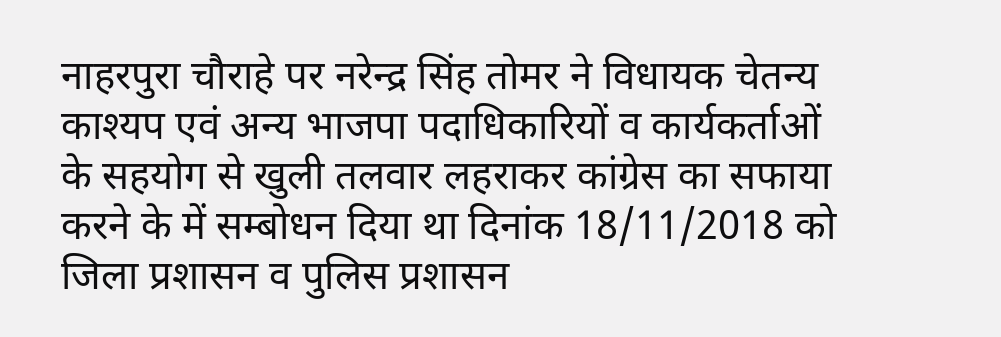नाहरपुरा चौराहे पर नरेन्द्र सिंह तोमर ने विधायक चेतन्य काश्यप एवं अन्य भाजपा पदाधिकारियों व कार्यकर्ताओं के सहयोग से खुली तलवार लहराकर कांग्रेस का सफाया करने के में सम्बोधन दिया था दिनांक 18/11/2018 को जिला प्रशासन व पुलिस प्रशासन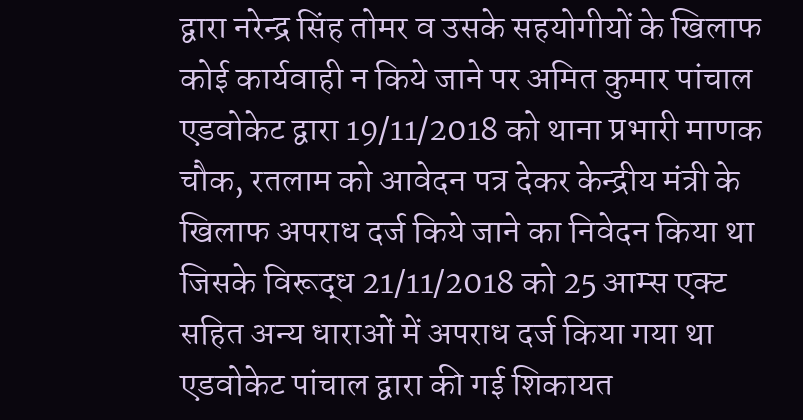द्वारा नरेन्द्र सिंह तोमर व उसके सहयोगीयों के खिलाफ कोई कार्यवाही न किये जाने पर अमित कुमार पांचाल एडवोकेट द्वारा 19/11/2018 को थाना प्रभारी माणक चौक, रतलाम को आवेदन पत्र देकर केन्द्रीय मंत्री के खिलाफ अपराध दर्ज किये जाने का निवेदन किया था जिसके विरूद्ध 21/11/2018 को 25 आम्स एक्ट सहित अन्य धाराओं में अपराध दर्ज किया गया था एडवोकेट पांचाल द्वारा की गई शिकायत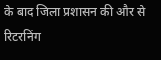के बाद जिला प्रशासन की और से रिटरनिंग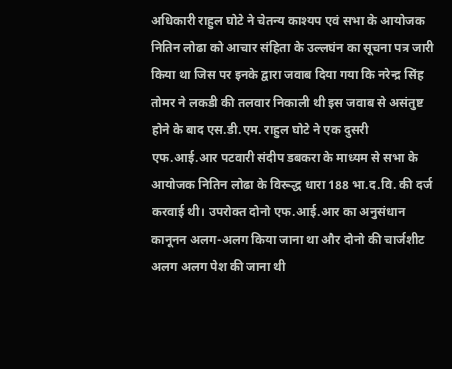अधिकारी राहुल घोटे ने चेतन्य काश्यप एवं सभा के आयोजक नितिन लोढा को आचार संहिता के उल्लघंन का सूचना पत्र जारी किया था जिस पर इनके द्वारा जवाब दिया गया कि नरेन्द्र सिंह तोमर ने लकडी की तलवार निकाली थी इस जवाब से असंतुष्ट होने के बाद एस.डी.एम. राहुल घोटे ने एक दुसरी एफ.आई.आर पटवारी संदीप डबकरा के माध्यम से सभा के आयोजक नितिन लोढा के विरूद्ध धारा 188 भा.द.वि. की दर्ज करवाई थी। उपरोक्त दोनो एफ.आई.आर का अनुसंधान कानूनन अलग-अलग किया जाना था और दोनो की चार्जशीट अलग अलग पेश की जाना थी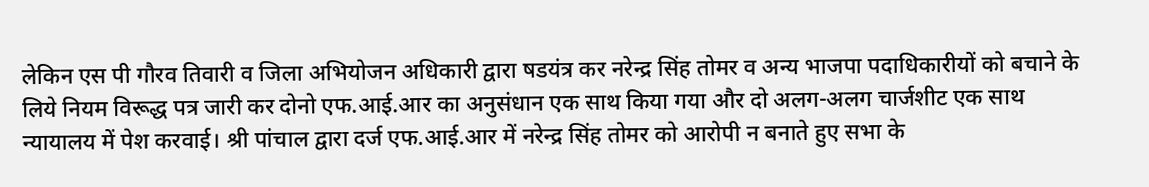लेकिन एस पी गौरव तिवारी व जिला अभियोजन अधिकारी द्वारा षडयंत्र कर नरेन्द्र सिंह तोमर व अन्य भाजपा पदाधिकारीयों को बचाने के लिये नियम विरूद्ध पत्र जारी कर दोनो एफ.आई.आर का अनुसंधान एक साथ किया गया और दो अलग-अलग चार्जशीट एक साथ न्यायालय में पेश करवाई। श्री पांचाल द्वारा दर्ज एफ.आई.आर में नरेन्द्र सिंह तोमर को आरोपी न बनाते हुए सभा के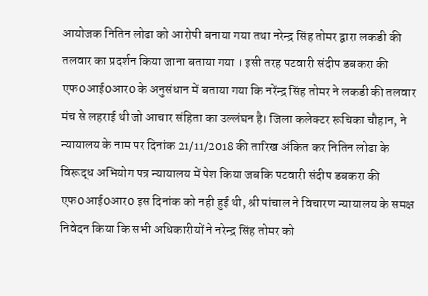आयोजक नितिन लोढा को आरोपी बनाया गया तथा नरेन्द्र सिंह तोमर द्वारा लकडी की तलवार का प्रदर्शन किया जाना बताया गया । इसी तरह पटवारी संदीप डबकरा की एफ0आई0आर0 के अनुसंधान में बताया गया कि नरेंन्द्र सिंह तोमर ने लकडी की तलवार मंच से लहराई थी जो आचार संहिता का उल्लंघन है। जिला कलेक्टर रूचिका चौहान, ने न्यायालय के नाम पर दिनांक 21/11/2018 की तारिख अंकित कर नितिन लोढा के विरूद्ध अभियोग पत्र न्यायालय में पेश किया जबकि पटवारी संदीप डबकरा की एफ0आई0आर0 इस दिनांक को नही हुई थी, श्री पांचाल ने विचारण न्यायालय के समक्ष निवेदन किया कि सभी अधिकारीयों ने नरेन्द्र सिंह तोमर को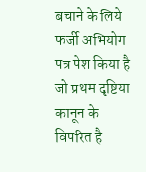बचाने के लिये फर्जी अभियोग पत्र पेश किया है जो प्रथम दृष्टिया कानून के विपरित है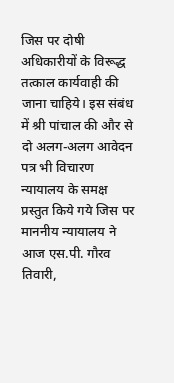जिस पर दोषी अधिकारीयों के विरूद्ध तत्काल कार्यवाही की जाना चाहिये। इस संबंध में श्री पांचाल की और से दो अलग-अलग आवेदन पत्र भी विचारण न्यायालय के समक्ष प्रस्तुत किये गये जिस पर माननीय न्यायालय ने आज एस.पी. गौरव तिवारी,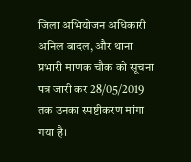जिला अभियोजन अधिकारी अनिल बादल, और थाना प्रभारी माणक चौक को सूचना पत्र जारी कर 28/05/2019 तक उनका स्पष्टीकरण मांगा गया है।